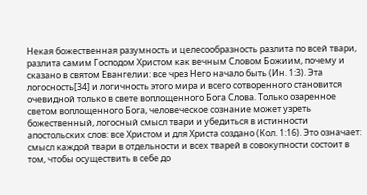Некая божественная разумность и целесообразность разлита по всей твари, разлита самим Господом Христом как вечным Словом Божиим, почему и сказано в святом Евангелии: все чрез Него начало быть (Ин. 1:3). Эта логосность[34] и логичность этого мира и всего сотворенного становится очевидной только в свете воплощенного Бога Слова. Только озаренное светом воплощенного Бога, человеческое сознание может узреть божественный, логосный смысл твари и убедиться в истинности апостольских слов: все Христом и для Христа создано (Кол. 1:16). Это означает: смысл каждой твари в отдельности и всех тварей в совокупности состоит в том, чтобы осуществить в себе до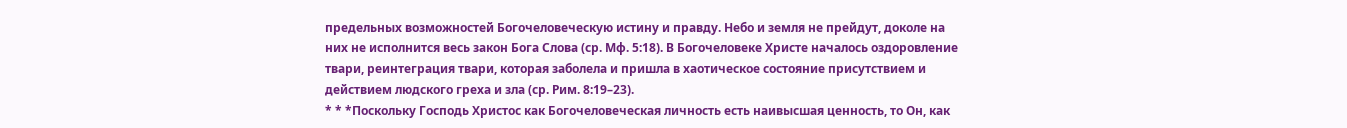предельных возможностей Богочеловеческую истину и правду. Небо и земля не прейдут, доколе на них не исполнится весь закон Бога Слова (ср. Мф. 5:18). В Богочеловеке Христе началось оздоровление твари, реинтеграция твари, которая заболела и пришла в хаотическое состояние присутствием и действием людского греха и зла (ср. Рим. 8:19–23).
* * *Поскольку Господь Христос как Богочеловеческая личность есть наивысшая ценность, то Он, как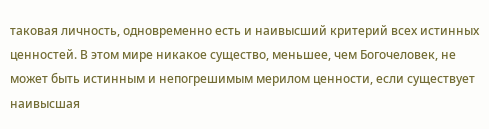таковая личность, одновременно есть и наивысший критерий всех истинных ценностей. В этом мире никакое существо, меньшее, чем Богочеловек, не может быть истинным и непогрешимым мерилом ценности, если существует наивысшая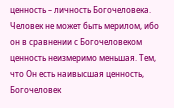ценность – личность Богочеловека. Человек не может быть мерилом, ибо он в сравнении с Богочеловеком ценность неизмеримо меньшая. Тем, что Он есть наивысшая ценность, Богочеловек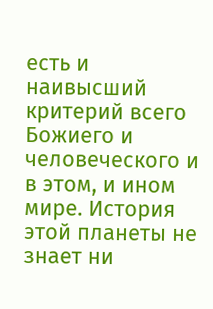есть и наивысший критерий всего Божиего и человеческого и в этом, и ином мире. История этой планеты не знает ни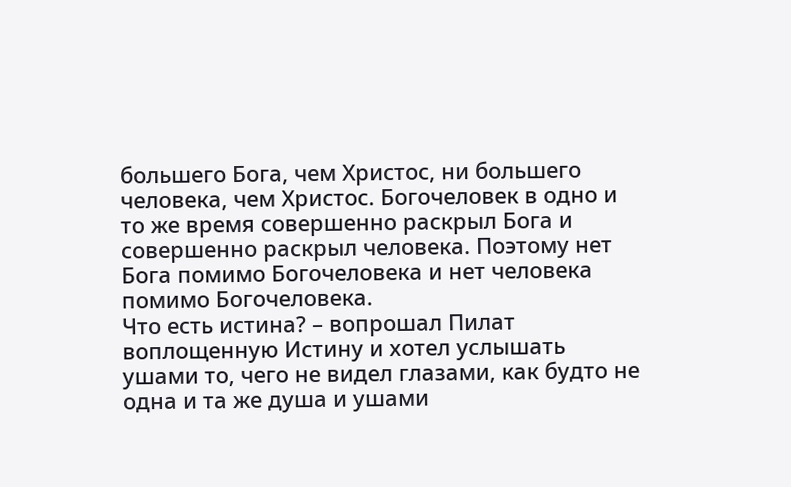большего Бога, чем Христос, ни большего человека, чем Христос. Богочеловек в одно и то же время совершенно раскрыл Бога и совершенно раскрыл человека. Поэтому нет Бога помимо Богочеловека и нет человека помимо Богочеловека.
Что есть истина? – вопрошал Пилат воплощенную Истину и хотел услышать ушами то, чего не видел глазами, как будто не одна и та же душа и ушами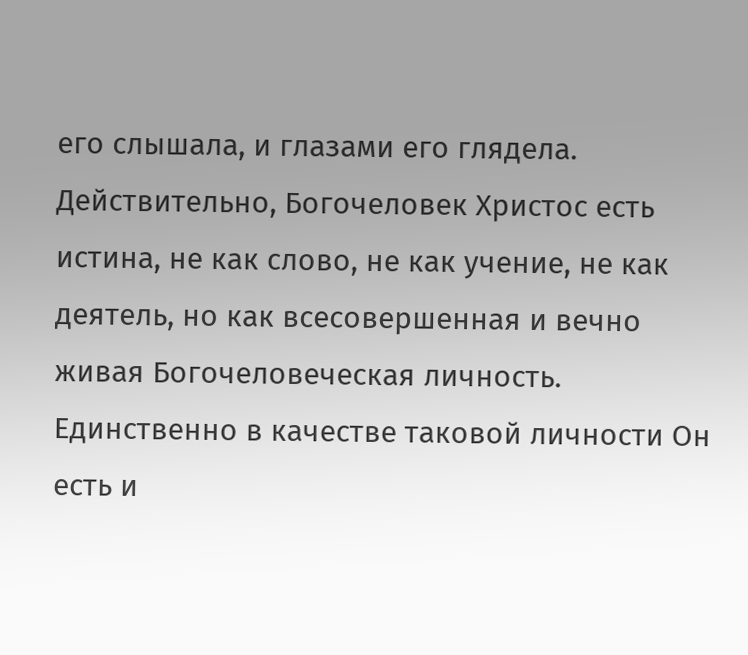его слышала, и глазами его глядела. Действительно, Богочеловек Христос есть истина, не как слово, не как учение, не как деятель, но как всесовершенная и вечно живая Богочеловеческая личность. Единственно в качестве таковой личности Он есть и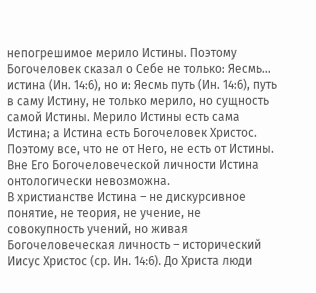непогрешимое мерило Истины. Поэтому Богочеловек сказал о Себе не только: Яесмь… истина (Ин. 14:6), но и: Яесмь путь (Ин. 14:6), путь в саму Истину, не только мерило, но сущность самой Истины. Мерило Истины есть сама Истина; а Истина есть Богочеловек Христос. Поэтому все, что не от Него, не есть от Истины. Вне Его Богочеловеческой личности Истина онтологически невозможна.
В христианстве Истина – не дискурсивное понятие, не теория, не учение, не совокупность учений, но живая Богочеловеческая личность – исторический Иисус Христос (ср. Ин. 14:6). До Христа люди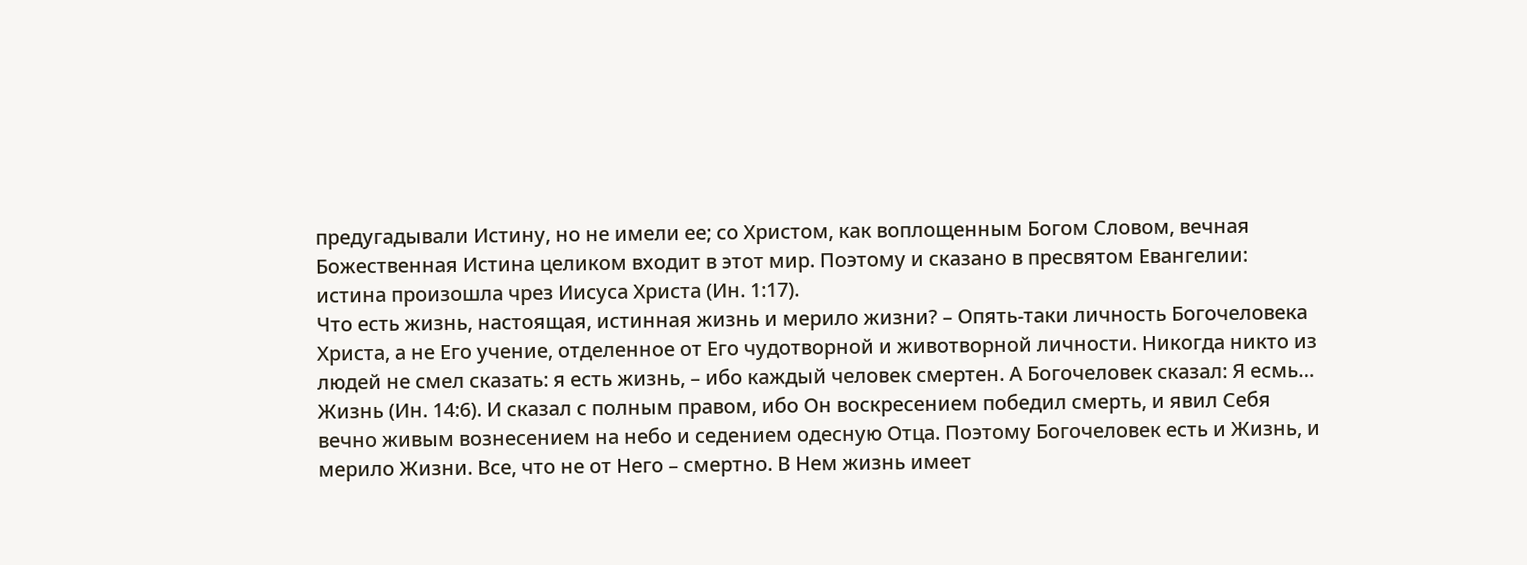предугадывали Истину, но не имели ее; со Христом, как воплощенным Богом Словом, вечная Божественная Истина целиком входит в этот мир. Поэтому и сказано в пресвятом Евангелии: истина произошла чрез Иисуса Христа (Ин. 1:17).
Что есть жизнь, настоящая, истинная жизнь и мерило жизни? – Опять-таки личность Богочеловека Христа, а не Его учение, отделенное от Его чудотворной и животворной личности. Никогда никто из людей не смел сказать: я есть жизнь, – ибо каждый человек смертен. А Богочеловек сказал: Я есмь… Жизнь (Ин. 14:6). И сказал с полным правом, ибо Он воскресением победил смерть, и явил Себя вечно живым вознесением на небо и седением одесную Отца. Поэтому Богочеловек есть и Жизнь, и мерило Жизни. Все, что не от Него – смертно. В Нем жизнь имеет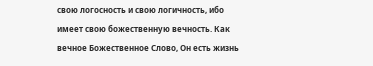свою логосность и свою логичность, ибо имеет свою божественную вечность. Как вечное Божественное Слово, Он есть жизнь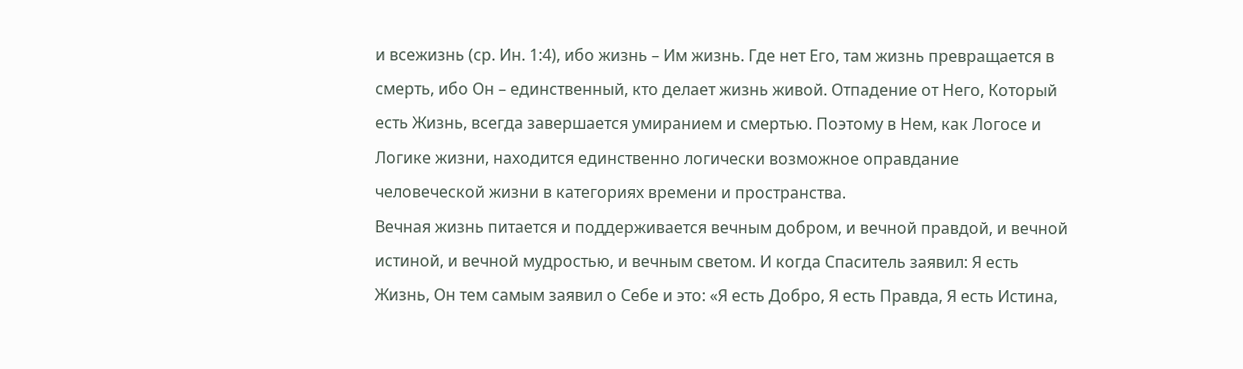и всежизнь (ср. Ин. 1:4), ибо жизнь – Им жизнь. Где нет Его, там жизнь превращается в смерть, ибо Он – единственный, кто делает жизнь живой. Отпадение от Него, Который есть Жизнь, всегда завершается умиранием и смертью. Поэтому в Нем, как Логосе и Логике жизни, находится единственно логически возможное оправдание человеческой жизни в категориях времени и пространства.
Вечная жизнь питается и поддерживается вечным добром, и вечной правдой, и вечной истиной, и вечной мудростью, и вечным светом. И когда Спаситель заявил: Я есть Жизнь, Он тем самым заявил о Себе и это: «Я есть Добро, Я есть Правда, Я есть Истина,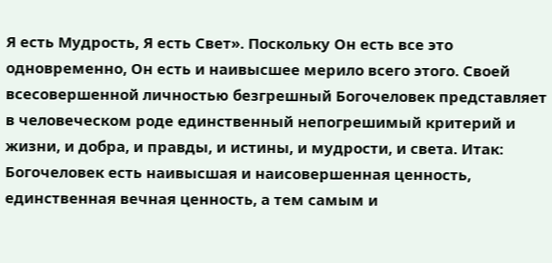Я есть Мудрость, Я есть Свет». Поскольку Он есть все это одновременно, Он есть и наивысшее мерило всего этого. Своей всесовершенной личностью безгрешный Богочеловек представляет в человеческом роде единственный непогрешимый критерий и жизни, и добра, и правды, и истины, и мудрости, и света. Итак: Богочеловек есть наивысшая и наисовершенная ценность, единственная вечная ценность, а тем самым и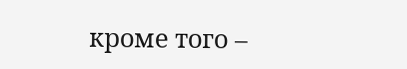кроме того –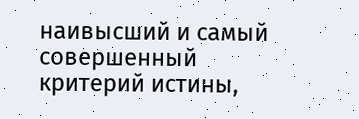наивысший и самый совершенный критерий истины,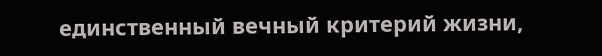единственный вечный критерий жизни,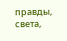правды, света,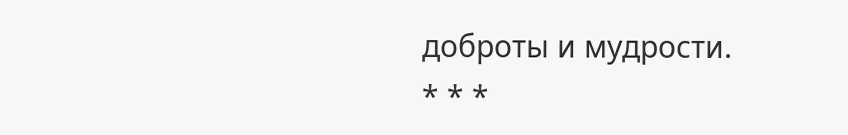доброты и мудрости.
* * *